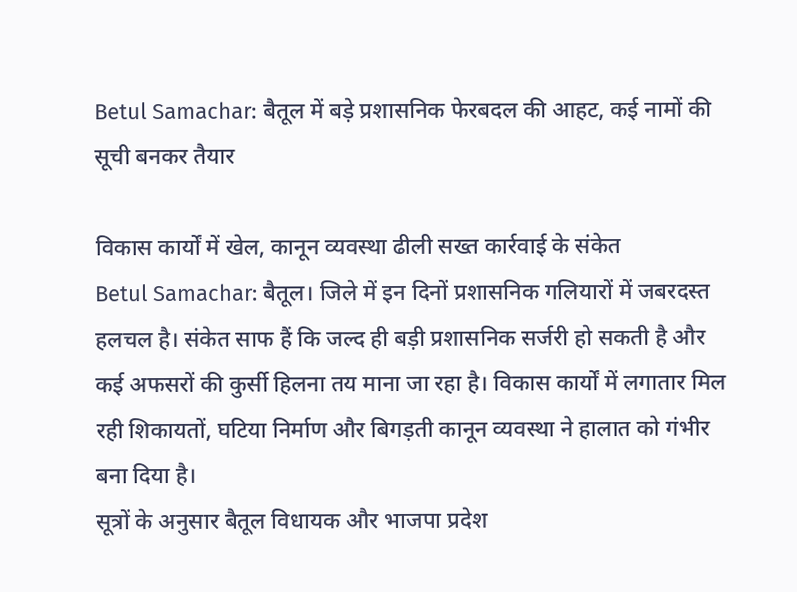Betul Samachar: बैतूल में बड़े प्रशासनिक फेरबदल की आहट, कई नामों की सूची बनकर तैयार

विकास कार्यों में खेल, कानून व्यवस्था ढीली सख्त कार्रवाई के संकेत
Betul Samachar: बैतूल। जिले में इन दिनों प्रशासनिक गलियारों में जबरदस्त हलचल है। संकेत साफ हैं कि जल्द ही बड़ी प्रशासनिक सर्जरी हो सकती है और कई अफसरों की कुर्सी हिलना तय माना जा रहा है। विकास कार्यों में लगातार मिल रही शिकायतों, घटिया निर्माण और बिगड़ती कानून व्यवस्था ने हालात को गंभीर बना दिया है।
सूत्रों के अनुसार बैतूल विधायक और भाजपा प्रदेश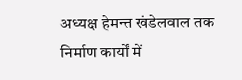अध्यक्ष हेमन्त खंडेलवाल तक निर्माण कार्यों में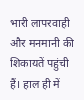भारी लापरवाही और मनमानी की शिकायतें पहुंची हैं। हाल ही में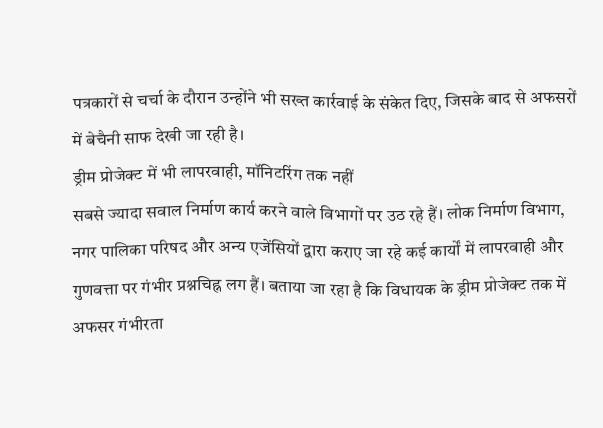पत्रकारों से चर्चा के दौरान उन्होंने भी सख्त कार्रवाई के संकेत दिए, जिसके बाद से अफसरों में बेचैनी साफ देखी जा रही है।
ड्रीम प्रोजेक्ट में भी लापरवाही, मॉनिटरिंग तक नहीं
सबसे ज्यादा सवाल निर्माण कार्य करने वाले विभागों पर उठ रहे हैं। लोक निर्माण विभाग, नगर पालिका परिषद और अन्य एजेंसियों द्वारा कराए जा रहे कई कार्यों में लापरवाही और गुणवत्ता पर गंभीर प्रश्नचिह्न लग हैं। बताया जा रहा है कि विधायक के ड्रीम प्रोजेक्ट तक में अफसर गंभीरता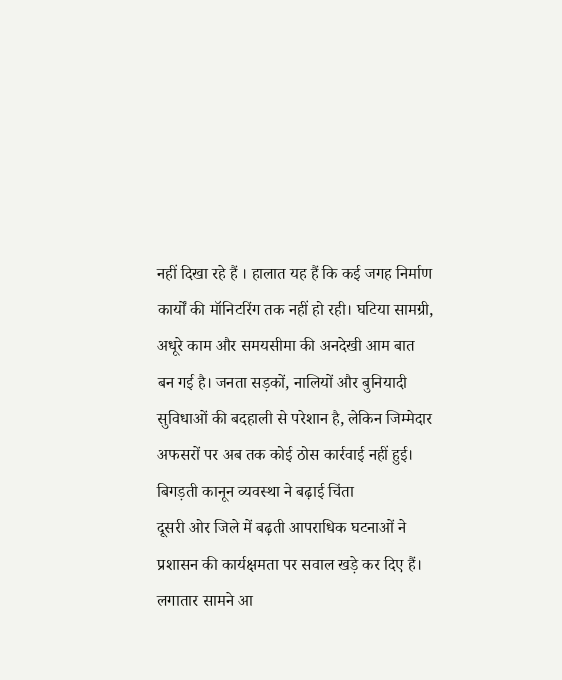नहीं दिखा रहे हैं । हालात यह हैं कि कई जगह निर्माण कार्यों की मॉनिटरिंग तक नहीं हो रही। घटिया सामग्री, अधूरे काम और समयसीमा की अनदेखी आम बात बन गई है। जनता सड़कों, नालियों और बुनियादी सुविधाओं की बदहाली से परेशान है, लेकिन जिम्मेदार अफसरों पर अब तक कोई ठोस कार्रवाई नहीं हुई।
बिगड़ती कानून व्यवस्था ने बढ़ाई चिंता
दूसरी ओर जिले में बढ़ती आपराधिक घटनाओं ने प्रशासन की कार्यक्षमता पर सवाल खड़े कर दिए हैं। लगातार सामने आ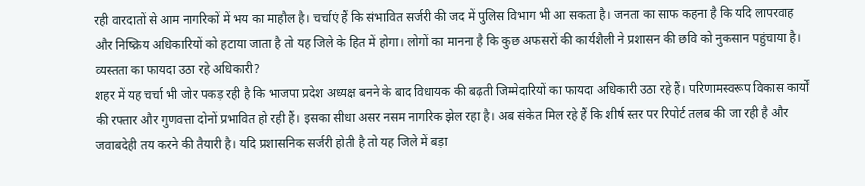रही वारदातों से आम नागरिकों में भय का माहौल है। चर्चाएं हैं कि संभावित सर्जरी की जद में पुलिस विभाग भी आ सकता है। जनता का साफ कहना है कि यदि लापरवाह और निष्क्रिय अधिकारियों को हटाया जाता है तो यह जिले के हित में होगा। लोगों का मानना है कि कुछ अफसरों की कार्यशैली ने प्रशासन की छवि को नुकसान पहुंचाया है।
व्यस्तता का फायदा उठा रहे अधिकारी?
शहर में यह चर्चा भी जोर पकड़ रही है कि भाजपा प्रदेश अध्यक्ष बनने के बाद विधायक की बढ़ती जिम्मेदारियों का फायदा अधिकारी उठा रहे हैं। परिणामस्वरूप विकास कार्यों की रफ्तार और गुणवत्ता दोनों प्रभावित हो रही हैं। इसका सीधा असर नसम नागरिक झेल रहा है। अब संकेत मिल रहे हैं कि शीर्ष स्तर पर रिपोर्ट तलब की जा रही है और जवाबदेही तय करने की तैयारी है। यदि प्रशासनिक सर्जरी होती है तो यह जिले में बड़ा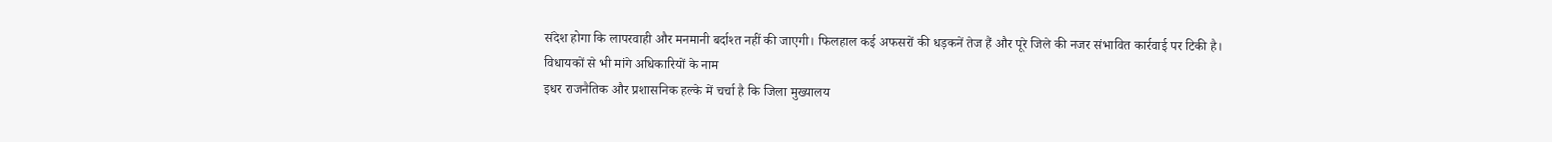संदेश होगा कि लापरवाही और मनमानी बर्दाश्त नहीं की जाएगी। फिलहाल कई अफसरों की धड़कनें तेज हैं और पूरे जिले की नजर संभावित कार्रवाई पर टिकी है।
विधायकों से भी मांगे अधिकारियों के नाम
इधर राजनैतिक और प्रशासनिक हल्के में चर्चा है कि जिला मुख्यालय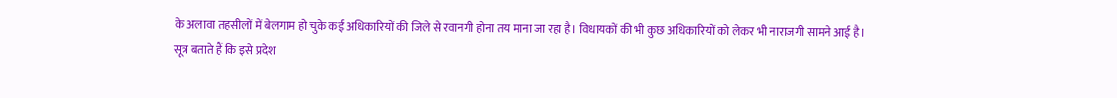के अलावा तहसीलों में बेलगाम हो चुके कई अधिकारियों की जिले से रवानगी होना तय माना जा रहा है। विधायकों की भी कुछ अधिकारियों को लेकर भी नाराजगी सामने आई है।
सूत्र बताते हैं कि इसे प्रदेश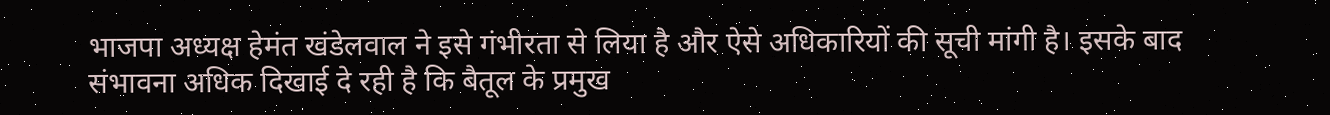भाजपा अध्यक्ष हेमंत खंडेलवाल ने इसे गंभीरता से लिया है और ऐसे अधिकारियों की सूची मांगी है। इसके बाद संभावना अधिक दिखाई दे रही है कि बैतूल के प्रमुख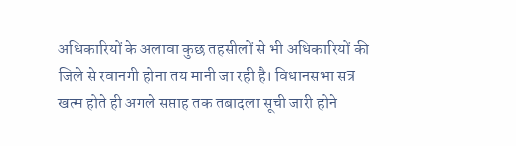अधिकारियों के अलावा कुछ तहसीलों से भी अधिकारियों की जिले से रवानगी होना तय मानी जा रही है। विधानसभा सत्र खत्म होते ही अगले सप्ताह तक तबादला सूची जारी होने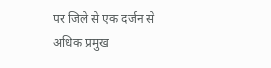पर जिले से एक दर्जन से अधिक प्रमुख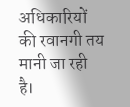अधिकारियों की रवानगी तय मानी जा रही है।